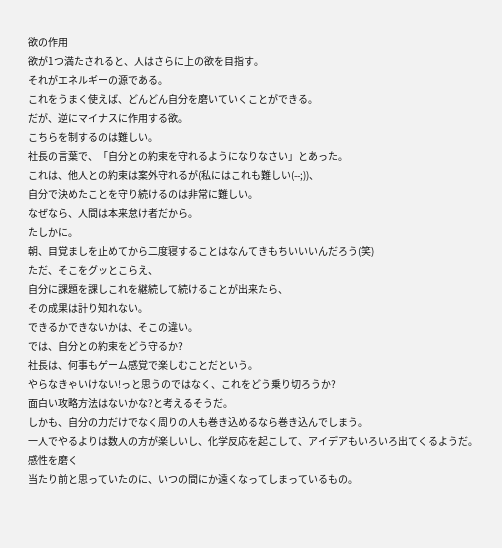欲の作用
欲が1つ満たされると、人はさらに上の欲を目指す。
それがエネルギーの源である。
これをうまく使えば、どんどん自分を磨いていくことができる。
だが、逆にマイナスに作用する欲。
こちらを制するのは難しい。
社長の言葉で、「自分との約束を守れるようになりなさい」とあった。
これは、他人との約束は案外守れるが(私にはこれも難しい(--;))、
自分で決めたことを守り続けるのは非常に難しい。
なぜなら、人間は本来怠け者だから。
たしかに。
朝、目覚ましを止めてから二度寝することはなんてきもちいいいんだろう(笑)
ただ、そこをグッとこらえ、
自分に課題を課しこれを継続して続けることが出来たら、
その成果は計り知れない。
できるかできないかは、そこの違い。
では、自分との約束をどう守るか?
社長は、何事もゲーム感覚で楽しむことだという。
やらなきゃいけない!っと思うのではなく、これをどう乗り切ろうか?
面白い攻略方法はないかな?と考えるそうだ。
しかも、自分の力だけでなく周りの人も巻き込めるなら巻き込んでしまう。
一人でやるよりは数人の方が楽しいし、化学反応を起こして、アイデアもいろいろ出てくるようだ。
感性を磨く
当たり前と思っていたのに、いつの間にか遠くなってしまっているもの。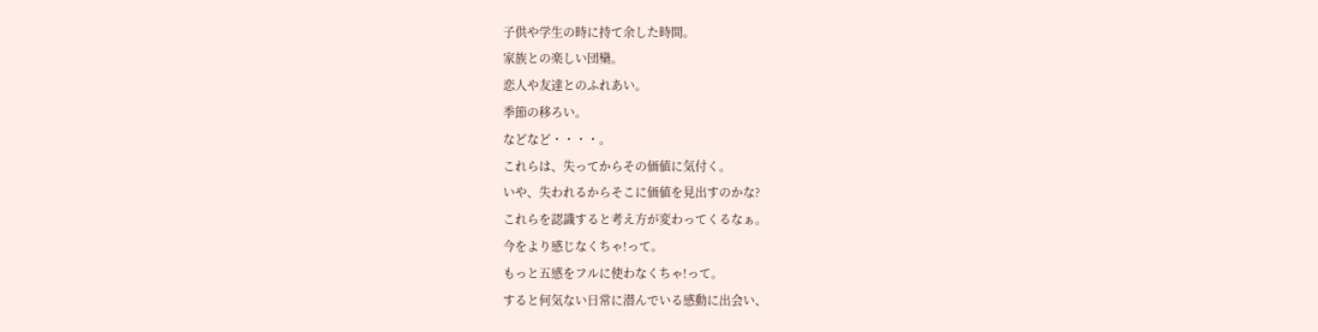子供や学生の時に持て余した時間。
家族との楽しい団欒。
恋人や友達とのふれあい。
季節の移ろい。
などなど・・・・。
これらは、失ってからその価値に気付く。
いや、失われるからそこに価値を見出すのかな?
これらを認識すると考え方が変わってくるなぁ。
今をより感じなくちゃ!って。
もっと五感をフルに使わなくちゃ!って。
すると何気ない日常に潜んでいる感動に出会い、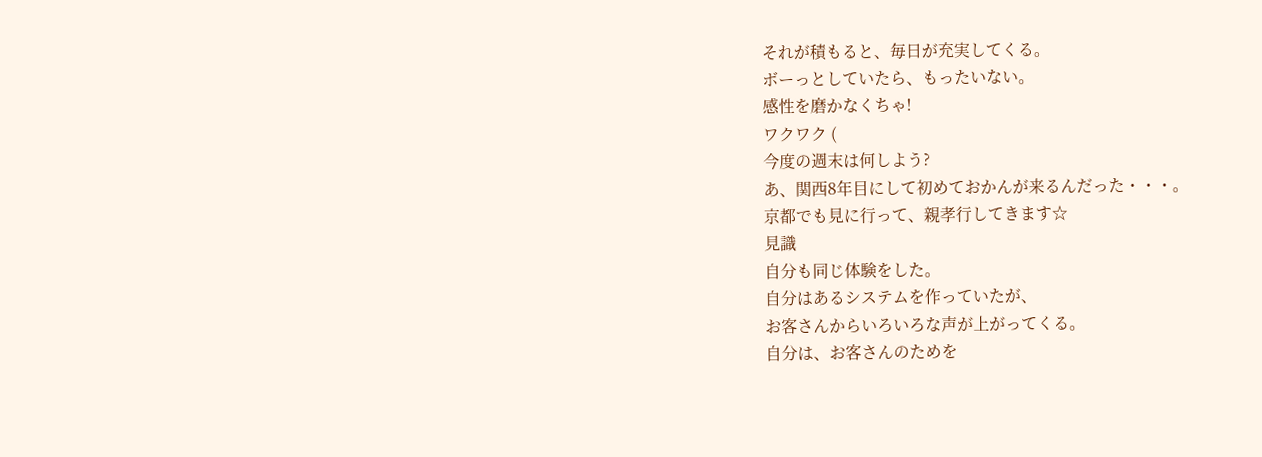それが積もると、毎日が充実してくる。
ボーっとしていたら、もったいない。
感性を磨かなくちゃ!
ワクワク (
今度の週末は何しよう?
あ、関西8年目にして初めておかんが来るんだった・・・。
京都でも見に行って、親孝行してきます☆
見識
自分も同じ体験をした。
自分はあるシステムを作っていたが、
お客さんからいろいろな声が上がってくる。
自分は、お客さんのためを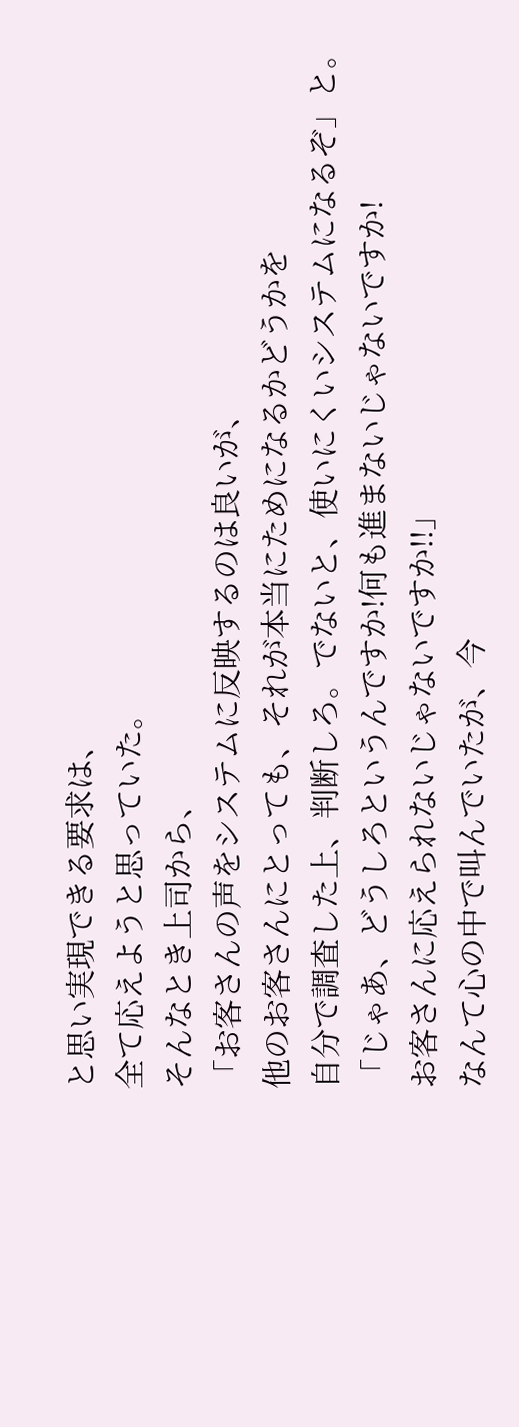と思い実現できる要求は、
全て応えようと思っていた。
そんなとき上司から、
「お客さんの声をシステムに反映するのは良いが、
他のお客さんにとっても、それが本当にためになるかどうかを
自分で調査した上、判断しろ。でないと、使いにくいシステムになるぞ」と。
「じゃあ、どうしろというんですか!何も進まないじゃないですか!
お客さんに応えられないじゃないですか!!」
なんて心の中で叫んでいたが、今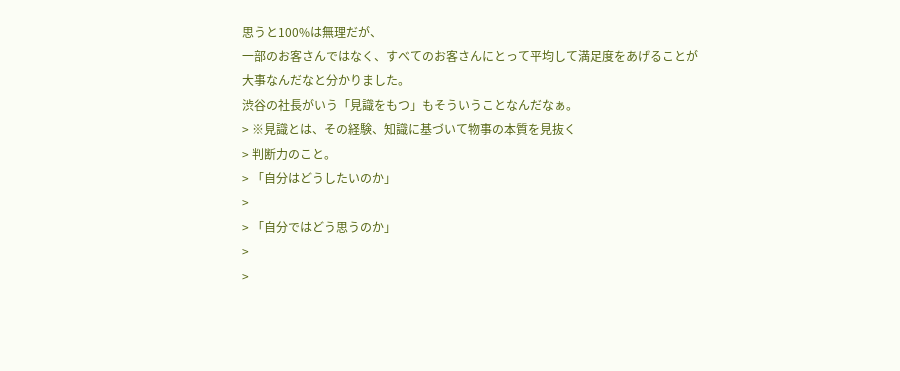思うと100%は無理だが、
一部のお客さんではなく、すべてのお客さんにとって平均して満足度をあげることが
大事なんだなと分かりました。
渋谷の社長がいう「見識をもつ」もそういうことなんだなぁ。
> ※見識とは、その経験、知識に基づいて物事の本質を見抜く
> 判断力のこと。
> 「自分はどうしたいのか」
>
> 「自分ではどう思うのか」
>
>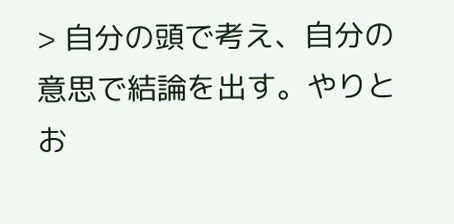> 自分の頭で考え、自分の意思で結論を出す。やりとお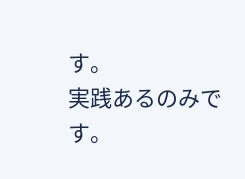す。
実践あるのみです。